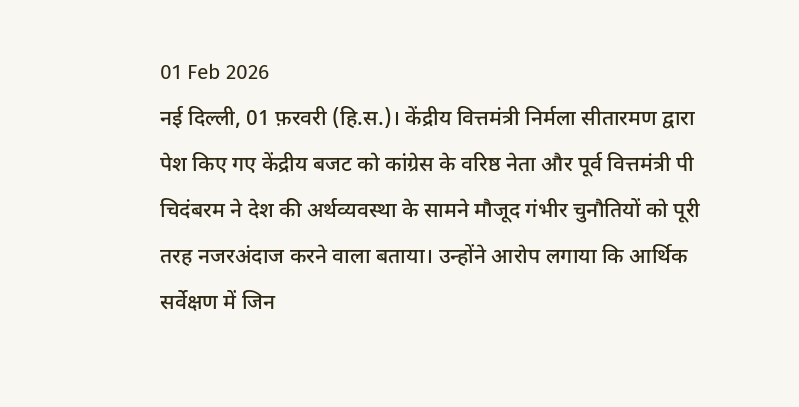01 Feb 2026
नई दिल्ली, 01 फ़रवरी (हि.स.)। केंद्रीय वित्तमंत्री निर्मला सीतारमण द्वारा पेश किए गए केंद्रीय बजट को कांग्रेस के वरिष्ठ नेता और पूर्व वित्तमंत्री पी चिदंबरम ने देश की अर्थव्यवस्था के सामने मौजूद गंभीर चुनौतियों को पूरी तरह नजरअंदाज करने वाला बताया। उन्होंने आरोप लगाया कि आर्थिक सर्वेक्षण में जिन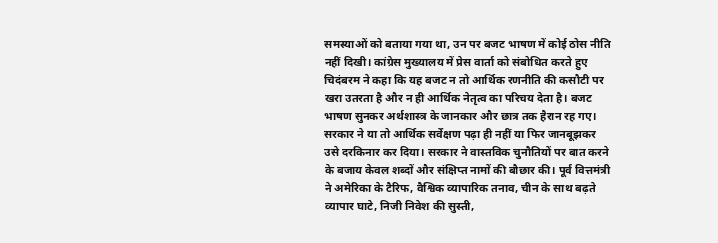समस्याओं को बताया गया था, उन पर बजट भाषण में कोई ठोस नीति नहीं दिखी। कांग्रेस मुख्यालय में प्रेस वार्ता को संबोधित करते हुए चिदंबरम ने कहा कि यह बजट न तो आर्थिक रणनीति की कसौटी पर खरा उतरता है और न ही आर्थिक नेतृत्व का परिचय देता है। बजट भाषण सुनकर अर्थशास्त्र के जानकार और छात्र तक हैरान रह गए। सरकार ने या तो आर्थिक सर्वेक्षण पढ़ा ही नहीं या फिर जानबूझकर उसे दरकिनार कर दिया। सरकार ने वास्तविक चुनौतियों पर बात करने के बजाय केवल शब्दों और संक्षिप्त नामों की बौछार की। पूर्व वित्तमंत्री ने अमेरिका के टैरिफ, वैश्विक व्यापारिक तनाव, चीन के साथ बढ़ते व्यापार घाटे, निजी निवेश की सुस्ती,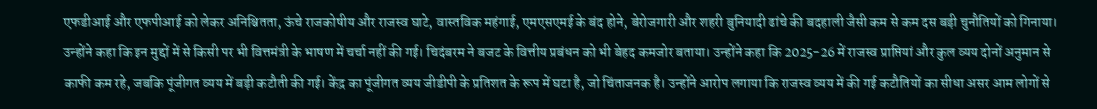एफडीआई और एफपीआई को लेकर अनिश्चितता, ऊंचे राजकोषीय और राजस्व घाटे, वास्तविक महंगाई, एमएसएमई के बंद होने, बेरोजगारी और शहरी बुनियादी ढांचे की बदहाली जैसी कम से कम दस बड़ी चुनौतियों को गिनाया। उन्होंने कहा कि इन मुद्दों में से किसी पर भी वित्तमंत्री के भाषण में चर्चा नहीं की गई। चिदंबरम ने बजट के वित्तीय प्रबंधन को भी बेहद कमजोर बताया। उन्होंने कहा कि 2025-26 में राजस्व प्राप्तियां और कुल व्यय दोनों अनुमान से काफी कम रहे, जबकि पूंजीगत व्यय में बड़ी कटौती की गई। केंद्र का पूंजीगत व्यय जीडीपी के प्रतिशत के रूप में घटा है, जो चिंताजनक है। उन्होंने आरोप लगाया कि राजस्व व्यय में की गई कटौतियों का सीधा असर आम लोगों से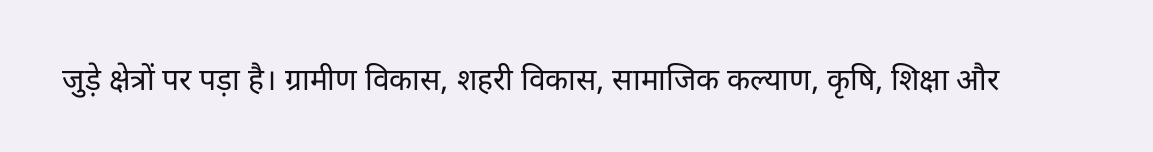जुड़े क्षेत्रों पर पड़ा है। ग्रामीण विकास, शहरी विकास, सामाजिक कल्याण, कृषि, शिक्षा और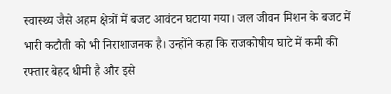स्वास्थ्य जैसे अहम क्षेत्रों में बजट आवंटन घटाया गया। जल जीवन मिशन के बजट में भारी कटौती को भी निराशाजनक है। उन्होंने कहा कि राजकोषीय घाटे में कमी की रफ्तार बेहद धीमी है और इसे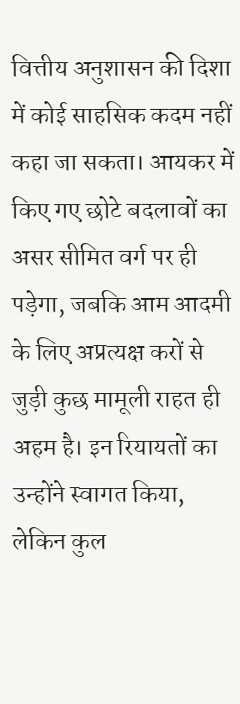वित्तीय अनुशासन की दिशा में कोई साहसिक कदम नहीं कहा जा सकता। आयकर में किए गए छोटे बदलावों का असर सीमित वर्ग पर ही पड़ेगा, जबकि आम आदमी के लिए अप्रत्यक्ष करों से जुड़ी कुछ मामूली राहत ही अहम है। इन रियायतों का उन्होंने स्वागत किया, लेकिन कुल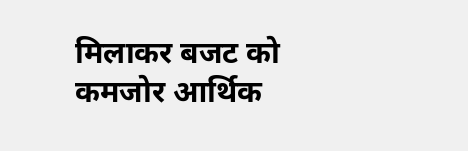मिलाकर बजट को कमजोर आर्थिक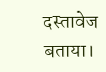दस्तावेज बताया।